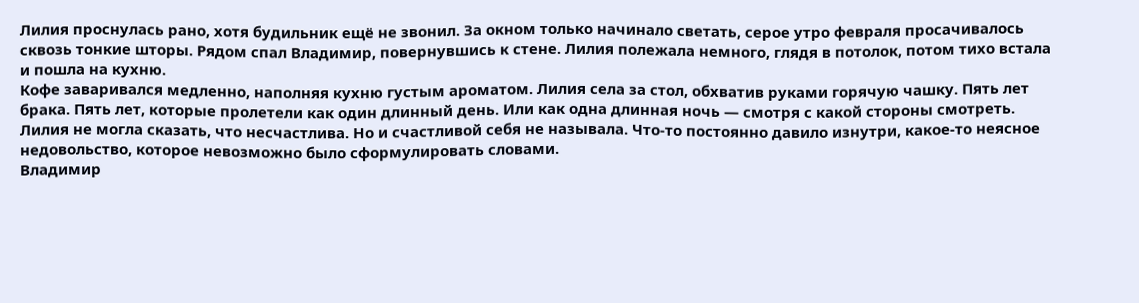Лилия проснулась рано, хотя будильник ещё не звонил. За окном только начинало светать, серое утро февраля просачивалось сквозь тонкие шторы. Рядом спал Владимир, повернувшись к стене. Лилия полежала немного, глядя в потолок, потом тихо встала и пошла на кухню.
Кофе заваривался медленно, наполняя кухню густым ароматом. Лилия села за стол, обхватив руками горячую чашку. Пять лет брака. Пять лет, которые пролетели как один длинный день. Или как одна длинная ночь — смотря с какой стороны смотреть. Лилия не могла сказать, что несчастлива. Но и счастливой себя не называла. Что-то постоянно давило изнутри, какое-то неясное недовольство, которое невозможно было сформулировать словами.
Владимир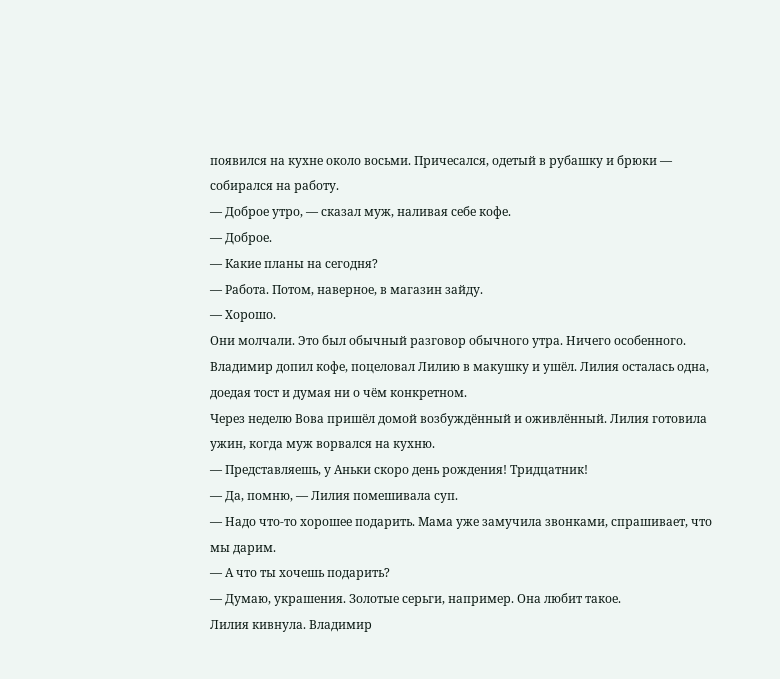появился на кухне около восьми. Причесался, одетый в рубашку и брюки — собирался на работу.
— Доброе утро, — сказал муж, наливая себе кофе.
— Доброе.
— Какие планы на сегодня?
— Работа. Потом, наверное, в магазин зайду.
— Хорошо.
Они молчали. Это был обычный разговор обычного утра. Ничего особенного. Владимир допил кофе, поцеловал Лилию в макушку и ушёл. Лилия осталась одна, доедая тост и думая ни о чём конкретном.
Через неделю Вова пришёл домой возбуждённый и оживлённый. Лилия готовила ужин, когда муж ворвался на кухню.
— Представляешь, у Аньки скоро день рождения! Тридцатник!
— Да, помню, — Лилия помешивала суп.
— Надо что-то хорошее подарить. Мама уже замучила звонками, спрашивает, что мы дарим.
— А что ты хочешь подарить?
— Думаю, украшения. Золотые серьги, например. Она любит такое.
Лилия кивнула. Владимир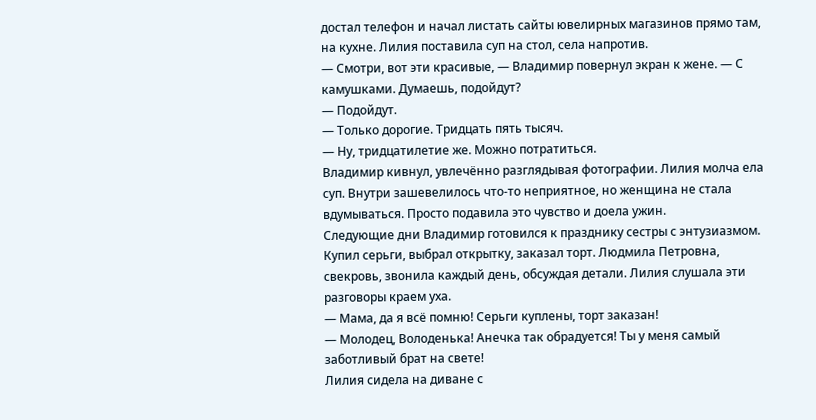достал телефон и начал листать сайты ювелирных магазинов прямо там, на кухне. Лилия поставила суп на стол, села напротив.
— Смотри, вот эти красивые, — Владимир повернул экран к жене. — С камушками. Думаешь, подойдут?
— Подойдут.
— Только дорогие. Тридцать пять тысяч.
— Ну, тридцатилетие же. Можно потратиться.
Владимир кивнул, увлечённо разглядывая фотографии. Лилия молча ела суп. Внутри зашевелилось что-то неприятное, но женщина не стала вдумываться. Просто подавила это чувство и доела ужин.
Следующие дни Владимир готовился к празднику сестры с энтузиазмом. Купил серьги, выбрал открытку, заказал торт. Людмила Петровна, свекровь, звонила каждый день, обсуждая детали. Лилия слушала эти разговоры краем уха.
— Мама, да я всё помню! Серьги куплены, торт заказан!
— Молодец, Володенька! Анечка так обрадуется! Ты у меня самый заботливый брат на свете!
Лилия сидела на диване с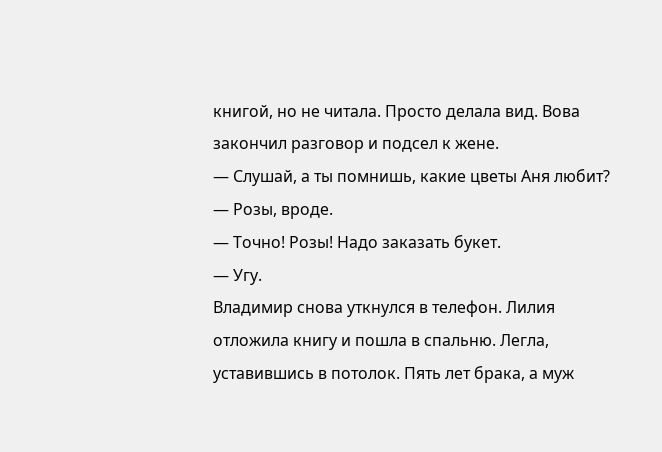книгой, но не читала. Просто делала вид. Вова закончил разговор и подсел к жене.
— Слушай, а ты помнишь, какие цветы Аня любит?
— Розы, вроде.
— Точно! Розы! Надо заказать букет.
— Угу.
Владимир снова уткнулся в телефон. Лилия отложила книгу и пошла в спальню. Легла, уставившись в потолок. Пять лет брака, а муж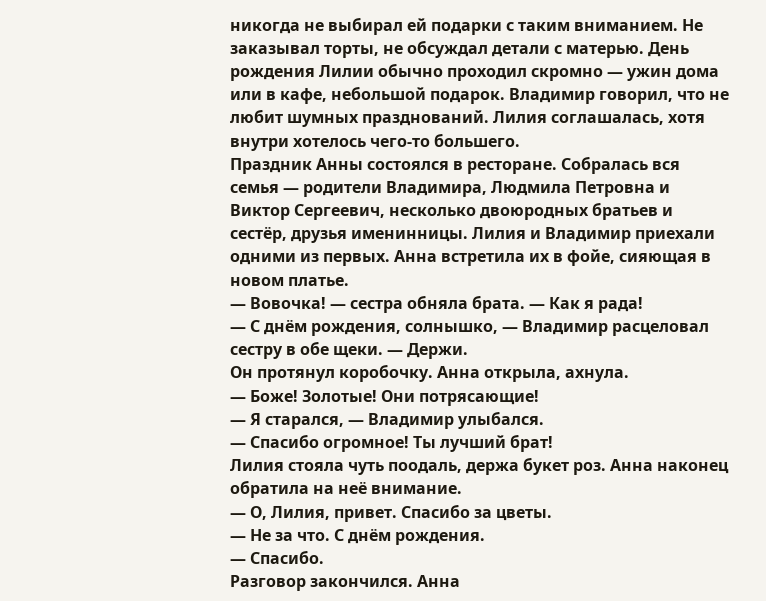никогда не выбирал ей подарки с таким вниманием. Не заказывал торты, не обсуждал детали с матерью. День рождения Лилии обычно проходил скромно — ужин дома или в кафе, небольшой подарок. Владимир говорил, что не любит шумных празднований. Лилия соглашалась, хотя внутри хотелось чего-то большего.
Праздник Анны состоялся в ресторане. Собралась вся семья — родители Владимира, Людмила Петровна и Виктор Сергеевич, несколько двоюродных братьев и сестёр, друзья именинницы. Лилия и Владимир приехали одними из первых. Анна встретила их в фойе, сияющая в новом платье.
— Вовочка! — сестра обняла брата. — Как я рада!
— С днём рождения, солнышко, — Владимир расцеловал сестру в обе щеки. — Держи.
Он протянул коробочку. Анна открыла, ахнула.
— Боже! Золотые! Они потрясающие!
— Я старался, — Владимир улыбался.
— Спасибо огромное! Ты лучший брат!
Лилия стояла чуть поодаль, держа букет роз. Анна наконец обратила на неё внимание.
— О, Лилия, привет. Спасибо за цветы.
— Не за что. С днём рождения.
— Спасибо.
Разговор закончился. Анна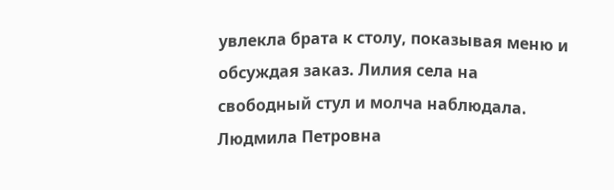увлекла брата к столу, показывая меню и обсуждая заказ. Лилия села на свободный стул и молча наблюдала. Людмила Петровна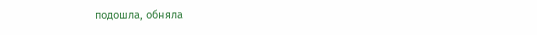подошла, обняла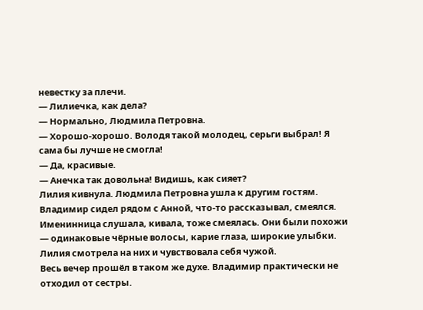невестку за плечи.
— Лилиечка, как дела?
— Нормально, Людмила Петровна.
— Хорошо-хорошо. Володя такой молодец, серьги выбрал! Я сама бы лучше не смогла!
— Да, красивые.
— Анечка так довольна! Видишь, как сияет?
Лилия кивнула. Людмила Петровна ушла к другим гостям. Владимир сидел рядом с Анной, что-то рассказывал, смеялся. Именинница слушала, кивала, тоже смеялась. Они были похожи — одинаковые чёрные волосы, карие глаза, широкие улыбки. Лилия смотрела на них и чувствовала себя чужой.
Весь вечер прошёл в таком же духе. Владимир практически не отходил от сестры.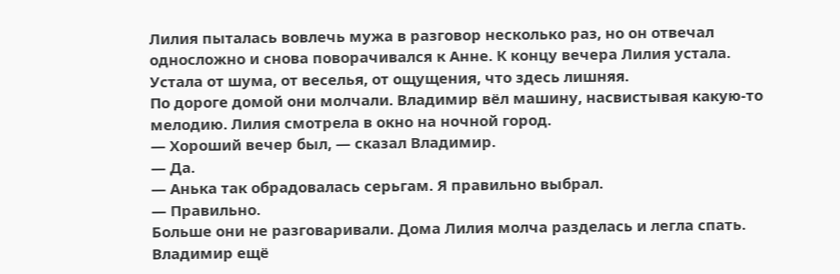Лилия пыталась вовлечь мужа в разговор несколько раз, но он отвечал односложно и снова поворачивался к Анне. К концу вечера Лилия устала. Устала от шума, от веселья, от ощущения, что здесь лишняя.
По дороге домой они молчали. Владимир вёл машину, насвистывая какую-то мелодию. Лилия смотрела в окно на ночной город.
— Хороший вечер был, — сказал Владимир.
— Да.
— Анька так обрадовалась серьгам. Я правильно выбрал.
— Правильно.
Больше они не разговаривали. Дома Лилия молча разделась и легла спать. Владимир ещё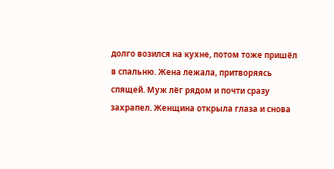долго возился на кухне, потом тоже пришёл в спальню. Жена лежала, притворяясь спящей. Муж лёг рядом и почти сразу захрапел. Женщина открыла глаза и снова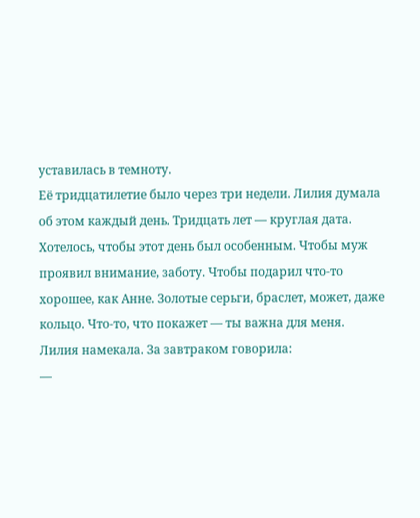уставилась в темноту.
Её тридцатилетие было через три недели. Лилия думала об этом каждый день. Тридцать лет — круглая дата. Хотелось, чтобы этот день был особенным. Чтобы муж проявил внимание, заботу. Чтобы подарил что-то хорошее, как Анне. Золотые серьги, браслет, может, даже кольцо. Что-то, что покажет — ты важна для меня.
Лилия намекала. За завтраком говорила:
—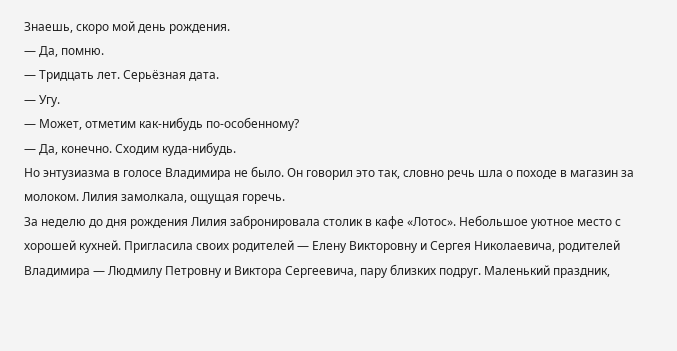Знаешь, скоро мой день рождения.
— Да, помню.
— Тридцать лет. Серьёзная дата.
— Угу.
— Может, отметим как-нибудь по-особенному?
— Да, конечно. Сходим куда-нибудь.
Но энтузиазма в голосе Владимира не было. Он говорил это так, словно речь шла о походе в магазин за молоком. Лилия замолкала, ощущая горечь.
За неделю до дня рождения Лилия забронировала столик в кафе «Лотос». Небольшое уютное место с хорошей кухней. Пригласила своих родителей — Елену Викторовну и Сергея Николаевича, родителей Владимира — Людмилу Петровну и Виктора Сергеевича, пару близких подруг. Маленький праздник,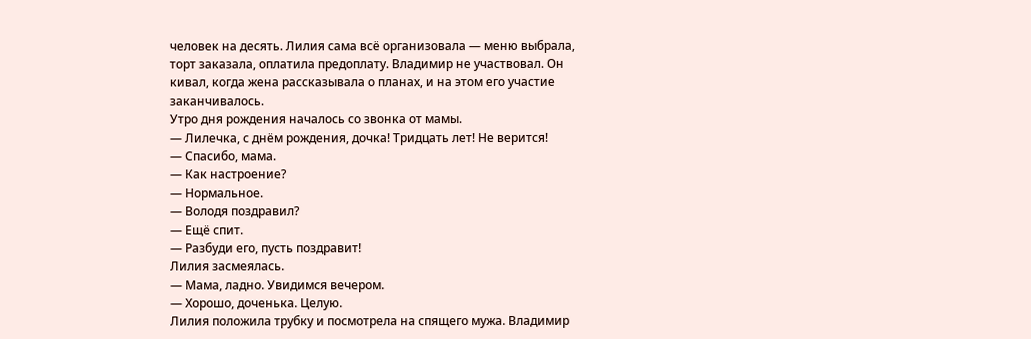человек на десять. Лилия сама всё организовала — меню выбрала, торт заказала, оплатила предоплату. Владимир не участвовал. Он кивал, когда жена рассказывала о планах, и на этом его участие заканчивалось.
Утро дня рождения началось со звонка от мамы.
— Лилечка, с днём рождения, дочка! Тридцать лет! Не верится!
— Спасибо, мама.
— Как настроение?
— Нормальное.
— Володя поздравил?
— Ещё спит.
— Разбуди его, пусть поздравит!
Лилия засмеялась.
— Мама, ладно. Увидимся вечером.
— Хорошо, доченька. Целую.
Лилия положила трубку и посмотрела на спящего мужа. Владимир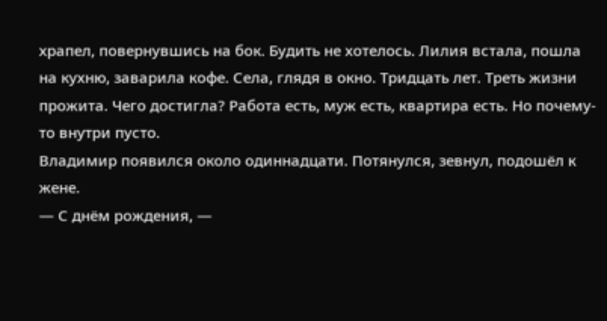храпел, повернувшись на бок. Будить не хотелось. Лилия встала, пошла на кухню, заварила кофе. Села, глядя в окно. Тридцать лет. Треть жизни прожита. Чего достигла? Работа есть, муж есть, квартира есть. Но почему-то внутри пусто.
Владимир появился около одиннадцати. Потянулся, зевнул, подошёл к жене.
— С днём рождения, —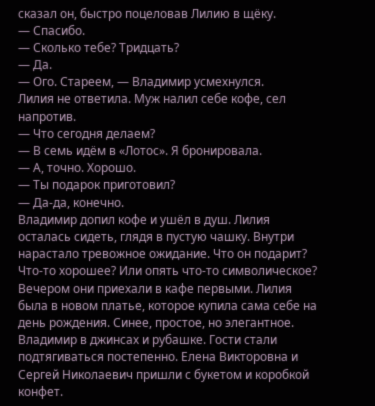сказал он, быстро поцеловав Лилию в щёку.
— Спасибо.
— Сколько тебе? Тридцать?
— Да.
— Ого. Стареем, — Владимир усмехнулся.
Лилия не ответила. Муж налил себе кофе, сел напротив.
— Что сегодня делаем?
— В семь идём в «Лотос». Я бронировала.
— А, точно. Хорошо.
— Ты подарок приготовил?
— Да-да, конечно.
Владимир допил кофе и ушёл в душ. Лилия осталась сидеть, глядя в пустую чашку. Внутри нарастало тревожное ожидание. Что он подарит? Что-то хорошее? Или опять что-то символическое?
Вечером они приехали в кафе первыми. Лилия была в новом платье, которое купила сама себе на день рождения. Синее, простое, но элегантное. Владимир в джинсах и рубашке. Гости стали подтягиваться постепенно. Елена Викторовна и Сергей Николаевич пришли с букетом и коробкой конфет.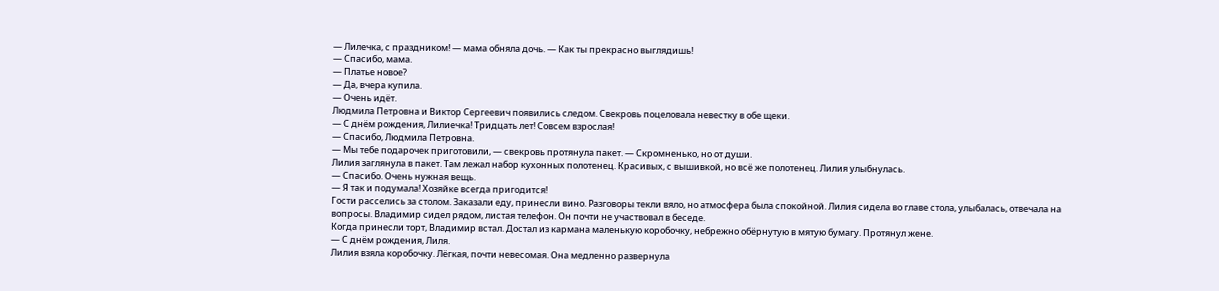— Лилечка, с праздником! — мама обняла дочь. — Как ты прекрасно выглядишь!
— Спасибо, мама.
— Платье новое?
— Да, вчера купила.
— Очень идёт.
Людмила Петровна и Виктор Сергеевич появились следом. Свекровь поцеловала невестку в обе щеки.
— С днём рождения, Лилиечка! Тридцать лет! Совсем взрослая!
— Спасибо, Людмила Петровна.
— Мы тебе подарочек приготовили, — свекровь протянула пакет. — Скромненько, но от души.
Лилия заглянула в пакет. Там лежал набор кухонных полотенец. Красивых, с вышивкой, но всё же полотенец. Лилия улыбнулась.
— Спасибо. Очень нужная вещь.
— Я так и подумала! Хозяйке всегда пригодится!
Гости расселись за столом. Заказали еду, принесли вино. Разговоры текли вяло, но атмосфера была спокойной. Лилия сидела во главе стола, улыбалась, отвечала на вопросы. Владимир сидел рядом, листая телефон. Он почти не участвовал в беседе.
Когда принесли торт, Владимир встал. Достал из кармана маленькую коробочку, небрежно обёрнутую в мятую бумагу. Протянул жене.
— С днём рождения, Лиля.
Лилия взяла коробочку. Лёгкая, почти невесомая. Она медленно развернула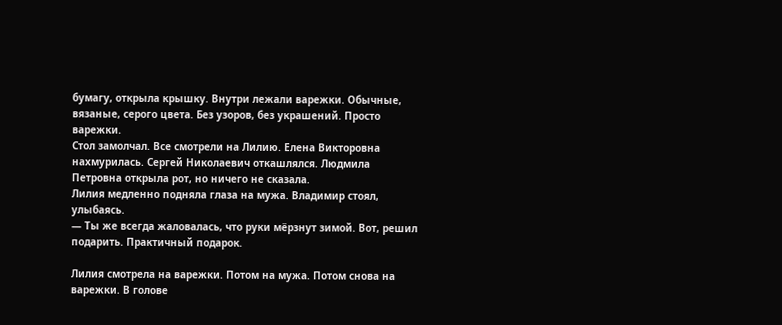бумагу, открыла крышку. Внутри лежали варежки. Обычные, вязаные, серого цвета. Без узоров, без украшений. Просто варежки.
Стол замолчал. Все смотрели на Лилию. Елена Викторовна нахмурилась. Сергей Николаевич откашлялся. Людмила Петровна открыла рот, но ничего не сказала.
Лилия медленно подняла глаза на мужа. Владимир стоял, улыбаясь.
— Ты же всегда жаловалась, что руки мёрзнут зимой. Вот, решил подарить. Практичный подарок.

Лилия смотрела на варежки. Потом на мужа. Потом снова на варежки. В голове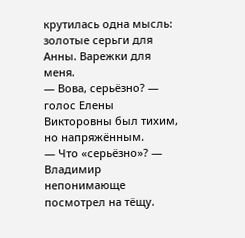крутилась одна мысль: золотые серьги для Анны. Варежки для меня.
— Вова, серьёзно? — голос Елены Викторовны был тихим, но напряжённым.
— Что «серьёзно»? — Владимир непонимающе посмотрел на тёщу.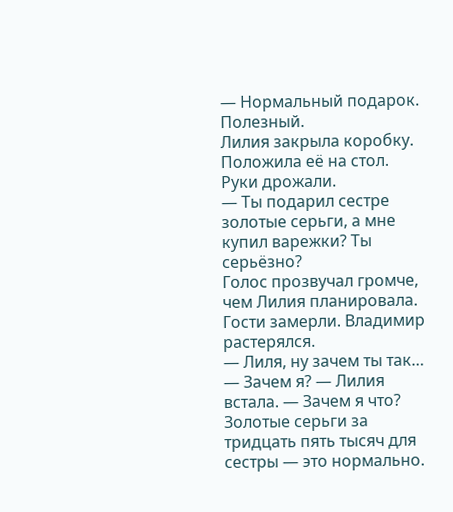— Нормальный подарок. Полезный.
Лилия закрыла коробку. Положила её на стол. Руки дрожали.
— Ты подарил сестре золотые серьги, а мне купил варежки? Ты серьёзно?
Голос прозвучал громче, чем Лилия планировала. Гости замерли. Владимир растерялся.
— Лиля, ну зачем ты так…
— Зачем я? — Лилия встала. — Зачем я что? Золотые серьги за тридцать пять тысяч для сестры — это нормально.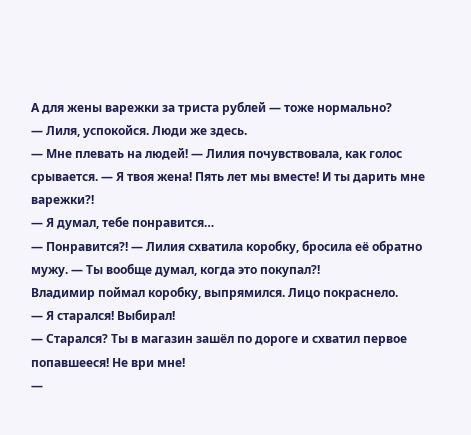А для жены варежки за триста рублей — тоже нормально?
— Лиля, успокойся. Люди же здесь.
— Мне плевать на людей! — Лилия почувствовала, как голос срывается. — Я твоя жена! Пять лет мы вместе! И ты дарить мне варежки?!
— Я думал, тебе понравится…
— Понравится?! — Лилия схватила коробку, бросила её обратно мужу. — Ты вообще думал, когда это покупал?!
Владимир поймал коробку, выпрямился. Лицо покраснело.
— Я старался! Выбирал!
— Старался? Ты в магазин зашёл по дороге и схватил первое попавшееся! Не ври мне!
—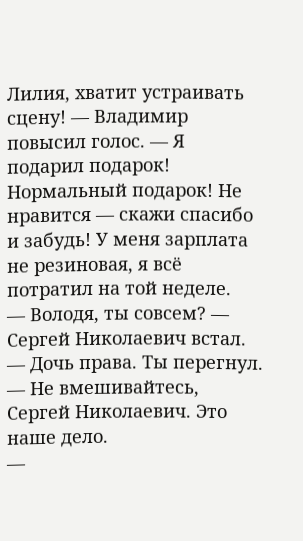Лилия, хватит устраивать сцену! — Владимир повысил голос. — Я подарил подарок! Нормальный подарок! Не нравится — скажи спасибо и забудь! У меня зарплата не резиновая, я всё потратил на той неделе.
— Володя, ты совсем? — Сергей Николаевич встал. — Дочь права. Ты перегнул.
— Не вмешивайтесь, Сергей Николаевич. Это наше дело.
—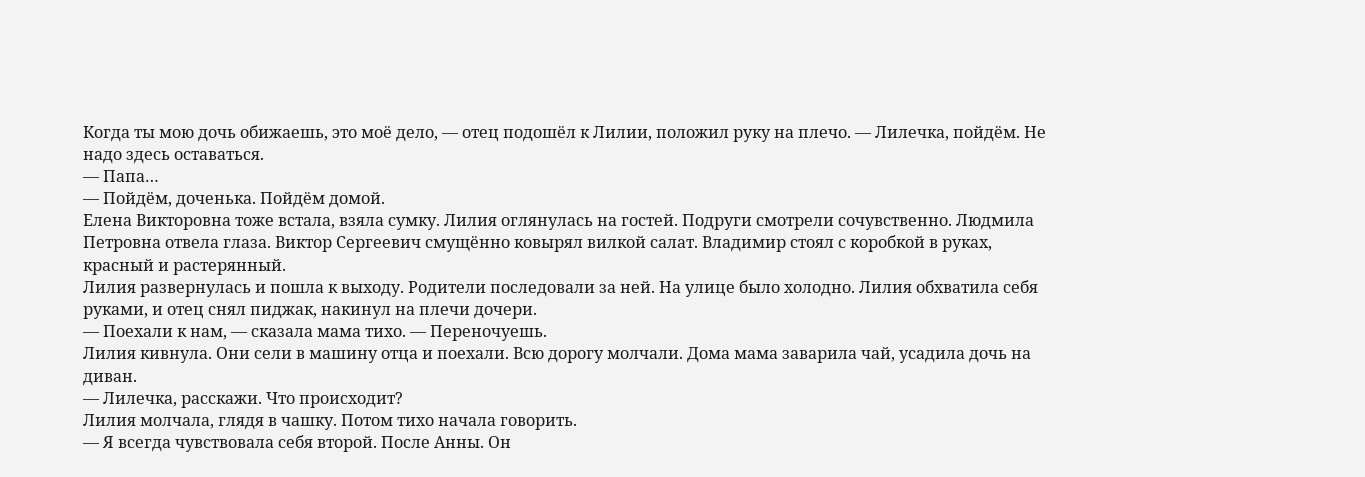Когда ты мою дочь обижаешь, это моё дело, — отец подошёл к Лилии, положил руку на плечо. — Лилечка, пойдём. Не надо здесь оставаться.
— Папа…
— Пойдём, доченька. Пойдём домой.
Елена Викторовна тоже встала, взяла сумку. Лилия оглянулась на гостей. Подруги смотрели сочувственно. Людмила Петровна отвела глаза. Виктор Сергеевич смущённо ковырял вилкой салат. Владимир стоял с коробкой в руках, красный и растерянный.
Лилия развернулась и пошла к выходу. Родители последовали за ней. На улице было холодно. Лилия обхватила себя руками, и отец снял пиджак, накинул на плечи дочери.
— Поехали к нам, — сказала мама тихо. — Переночуешь.
Лилия кивнула. Они сели в машину отца и поехали. Всю дорогу молчали. Дома мама заварила чай, усадила дочь на диван.
— Лилечка, расскажи. Что происходит?
Лилия молчала, глядя в чашку. Потом тихо начала говорить.
— Я всегда чувствовала себя второй. После Анны. Он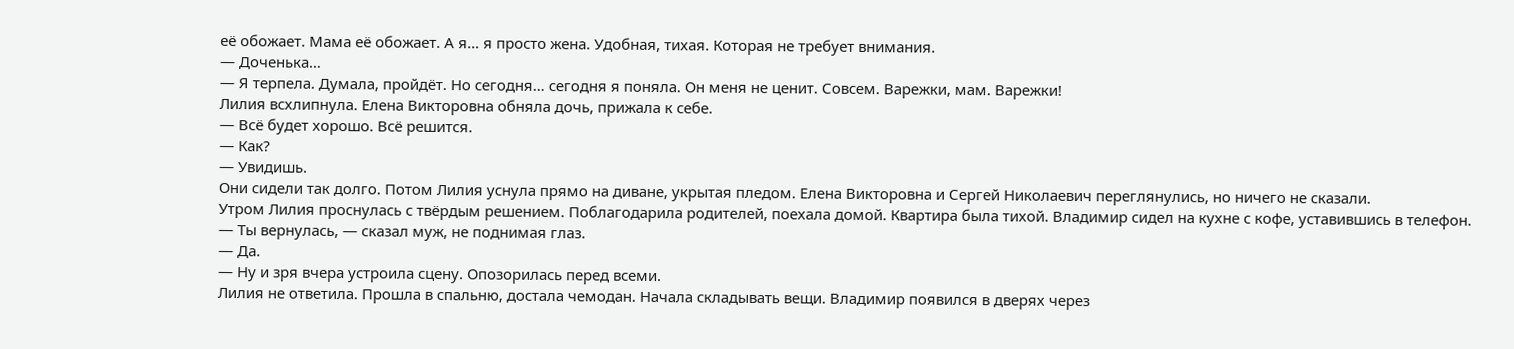её обожает. Мама её обожает. А я… я просто жена. Удобная, тихая. Которая не требует внимания.
— Доченька…
— Я терпела. Думала, пройдёт. Но сегодня… сегодня я поняла. Он меня не ценит. Совсем. Варежки, мам. Варежки!
Лилия всхлипнула. Елена Викторовна обняла дочь, прижала к себе.
— Всё будет хорошо. Всё решится.
— Как?
— Увидишь.
Они сидели так долго. Потом Лилия уснула прямо на диване, укрытая пледом. Елена Викторовна и Сергей Николаевич переглянулись, но ничего не сказали.
Утром Лилия проснулась с твёрдым решением. Поблагодарила родителей, поехала домой. Квартира была тихой. Владимир сидел на кухне с кофе, уставившись в телефон.
— Ты вернулась, — сказал муж, не поднимая глаз.
— Да.
— Ну и зря вчера устроила сцену. Опозорилась перед всеми.
Лилия не ответила. Прошла в спальню, достала чемодан. Начала складывать вещи. Владимир появился в дверях через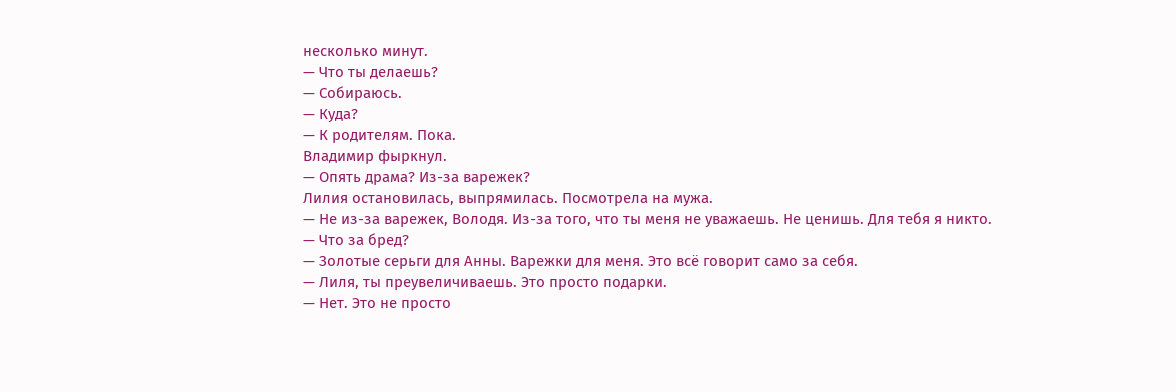несколько минут.
— Что ты делаешь?
— Собираюсь.
— Куда?
— К родителям. Пока.
Владимир фыркнул.
— Опять драма? Из-за варежек?
Лилия остановилась, выпрямилась. Посмотрела на мужа.
— Не из-за варежек, Володя. Из-за того, что ты меня не уважаешь. Не ценишь. Для тебя я никто.
— Что за бред?
— Золотые серьги для Анны. Варежки для меня. Это всё говорит само за себя.
— Лиля, ты преувеличиваешь. Это просто подарки.
— Нет. Это не просто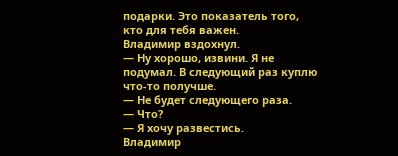подарки. Это показатель того, кто для тебя важен.
Владимир вздохнул.
— Ну хорошо, извини. Я не подумал. В следующий раз куплю что-то получше.
— Не будет следующего раза.
— Что?
— Я хочу развестись.
Владимир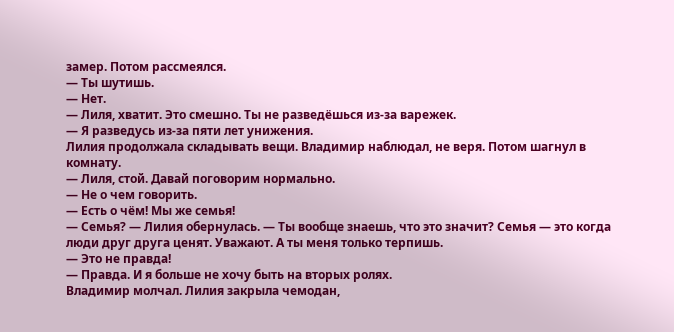замер. Потом рассмеялся.
— Ты шутишь.
— Нет.
— Лиля, хватит. Это смешно. Ты не разведёшься из-за варежек.
— Я разведусь из-за пяти лет унижения.
Лилия продолжала складывать вещи. Владимир наблюдал, не веря. Потом шагнул в комнату.
— Лиля, стой. Давай поговорим нормально.
— Не о чем говорить.
— Есть о чём! Мы же семья!
— Семья? — Лилия обернулась. — Ты вообще знаешь, что это значит? Семья — это когда люди друг друга ценят. Уважают. А ты меня только терпишь.
— Это не правда!
— Правда. И я больше не хочу быть на вторых ролях.
Владимир молчал. Лилия закрыла чемодан,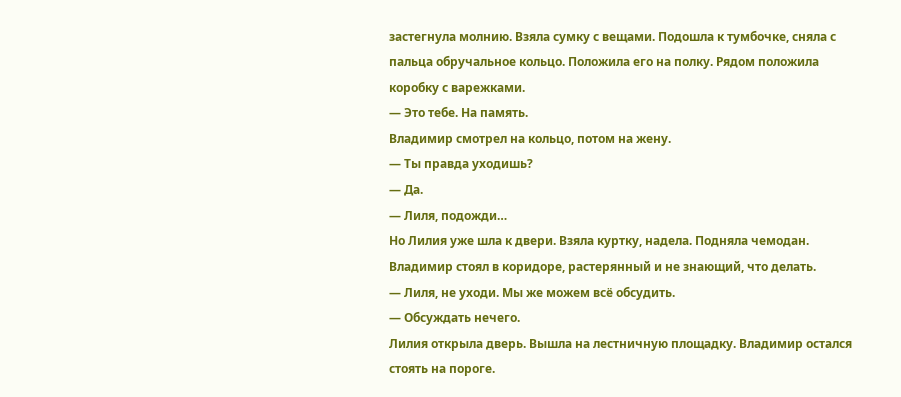застегнула молнию. Взяла сумку с вещами. Подошла к тумбочке, сняла с пальца обручальное кольцо. Положила его на полку. Рядом положила коробку с варежками.
— Это тебе. На память.
Владимир смотрел на кольцо, потом на жену.
— Ты правда уходишь?
— Да.
— Лиля, подожди…
Но Лилия уже шла к двери. Взяла куртку, надела. Подняла чемодан. Владимир стоял в коридоре, растерянный и не знающий, что делать.
— Лиля, не уходи. Мы же можем всё обсудить.
— Обсуждать нечего.
Лилия открыла дверь. Вышла на лестничную площадку. Владимир остался стоять на пороге.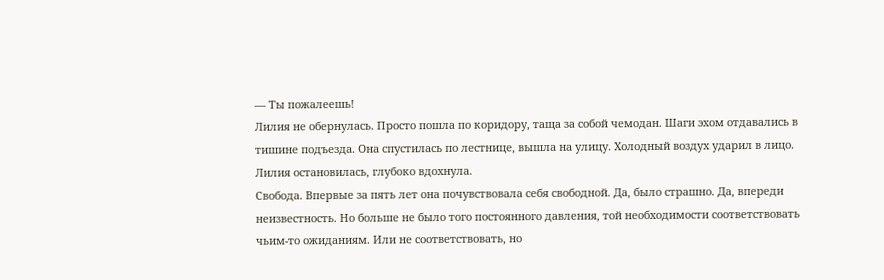— Ты пожалеешь!
Лилия не обернулась. Просто пошла по коридору, таща за собой чемодан. Шаги эхом отдавались в тишине подъезда. Она спустилась по лестнице, вышла на улицу. Холодный воздух ударил в лицо. Лилия остановилась, глубоко вдохнула.
Свобода. Впервые за пять лет она почувствовала себя свободной. Да, было страшно. Да, впереди неизвестность. Но больше не было того постоянного давления, той необходимости соответствовать чьим-то ожиданиям. Или не соответствовать, но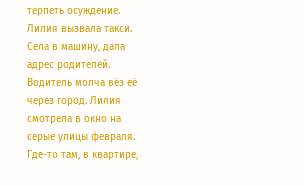терпеть осуждение.
Лилия вызвала такси. Села в машину, дала адрес родителей. Водитель молча вёз её через город. Лилия смотрела в окно на серые улицы февраля. Где-то там, в квартире,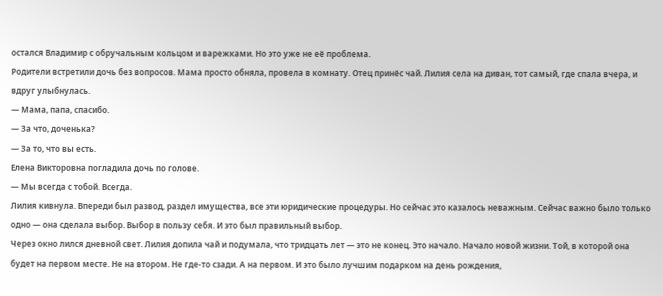остался Владимир с обручальным кольцом и варежками. Но это уже не её проблема.
Родители встретили дочь без вопросов. Мама просто обняла, провела в комнату. Отец принёс чай. Лилия села на диван, тот самый, где спала вчера, и вдруг улыбнулась.
— Мама, папа, спасибо.
— За что, доченька?
— За то, что вы есть.
Елена Викторовна погладила дочь по голове.
— Мы всегда с тобой. Всегда.
Лилия кивнула. Впереди был развод, раздел имущества, все эти юридические процедуры. Но сейчас это казалось неважным. Сейчас важно было только одно — она сделала выбор. Выбор в пользу себя. И это был правильный выбор.
Через окно лился дневной свет. Лилия допила чай и подумала, что тридцать лет — это не конец. Это начало. Начало новой жизни. Той, в которой она будет на первом месте. Не на втором. Не где-то сзади. А на первом. И это было лучшим подарком на день рождения,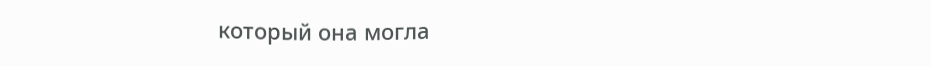который она могла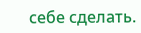себе сделать.